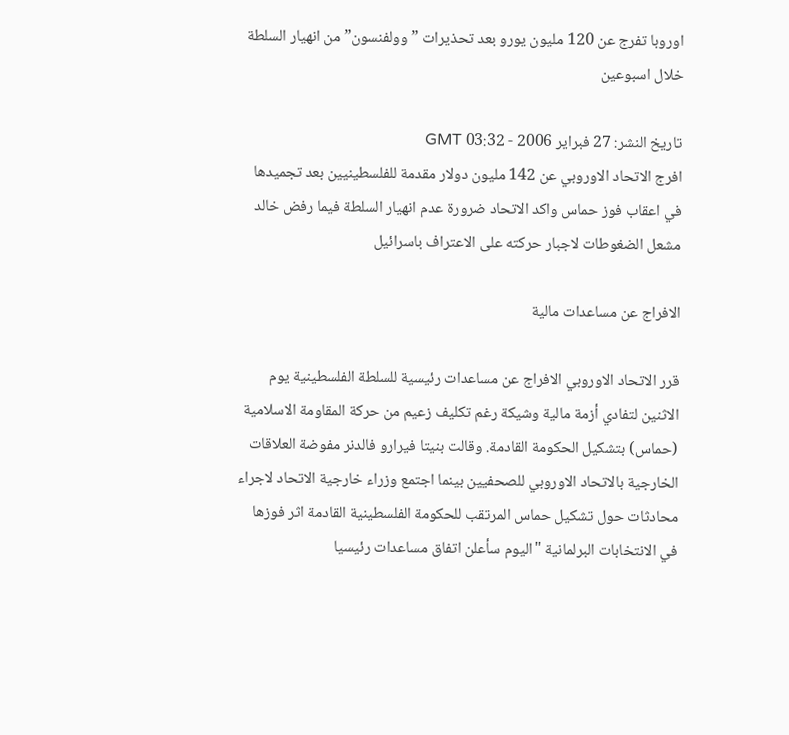اوروبا تفرج عن 120 مليون يورو بعد تحذيرات ”وولفنسون” من انهيار السلطة خلال اسبوعين

تاريخ النشر: 27 فبراير 2006 - 03:32 GMT
افرج الاتحاد الاوروبي عن 142 مليون دولار مقدمة للفلسطينيين بعد تجميدها في اعقاب فوز حماس واكد الاتحاد ضرورة عدم انهيار السلطة فيما رفض خالد مشعل الضغوطات لاجبار حركته على الاعتراف باسرائيل

الافراج عن مساعدات مالية

قرر الاتحاد الاوروبي الافراج عن مساعدات رئيسية للسلطة الفلسطينية يوم الاثنين لتفادي أزمة مالية وشيكة رغم تكليف زعيم من حركة المقاومة الاسلامية (حماس) بتشكيل الحكومة القادمة. وقالت بنيتا فيرارو فالدنر مفوضة العلاقات الخارجية بالاتحاد الاوروبي للصحفيين بينما اجتمع وزراء خارجية الاتحاد لاجراء محادثات حول تشكيل حماس المرتقب للحكومة الفلسطينية القادمة اثر فوزها في الانتخابات البرلمانية "اليوم سأعلن اتفاق مساعدات رئيسيا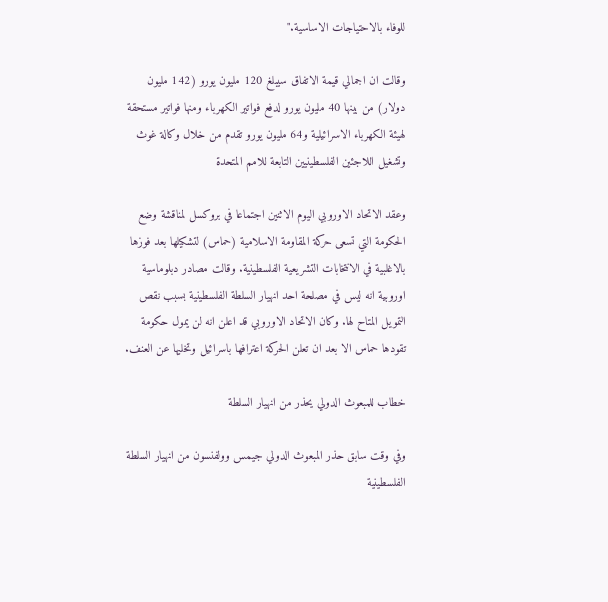للوفاء بالاحتياجات الاساسية."

وقالت ان اجمالي قيمة الاتفاق سيبلغ 120 مليون يورو (142 مليون دولار) من بينها 40 مليون يورو لدفع فواتير الكهرباء ومنها فواتير مستحقة لهيئة الكهرباء الاسرائيلية و64 مليون يورو تقدم من خلال وكالة غوث وتشغيل اللاجئين الفلسطينيين التابعة للامم المتحدة

وعقد الاتحاد الاوروبي اليوم الاثنين اجتماعا في بروكسل لمناقشة وضع الحكومة التي تسعى حركة المقاومة الاسلامية (حماس) لتشكيلها بعد فوزها بالاغلبية في الانتخابات التشريعية الفلسطينية. وقالت مصادر دبلوماسية اوروبية انه ليس في مصلحة احد انهيار السلطة الفلسطينية بسبب نقص التمويل المتاح لها. وكان الاتحاد الاوروبي قد اعلن انه لن يمول حكومة تقودها حماس الا بعد ان تعلن الحركة اعترافها باسرائيل وتخليها عن العنف.

خطاب للمبعوث الدولي يحذر من انهيار السلطة

وفي وقت سابق حذر المبعوث الدولي جيمس وولفنسون من انهيار السلطة الفلسطينية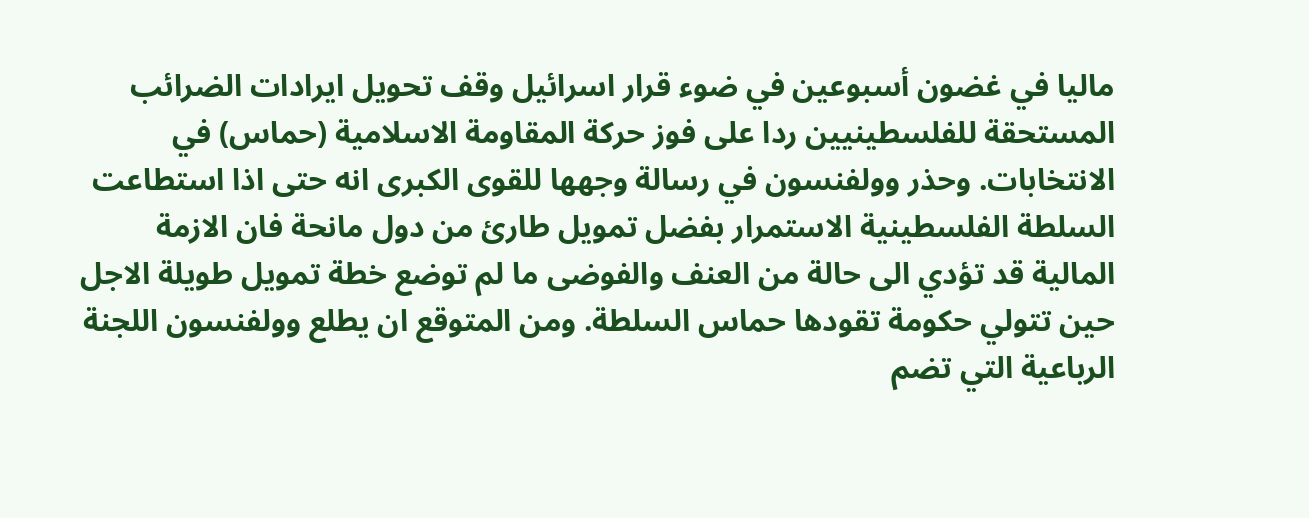ماليا في غضون أسبوعين في ضوء قرار اسرائيل وقف تحويل ايرادات الضرائب المستحقة للفلسطينيين ردا على فوز حركة المقاومة الاسلامية (حماس) في الانتخابات. وحذر وولفنسون في رسالة وجهها للقوى الكبرى انه حتى اذا استطاعت السلطة الفلسطينية الاستمرار بفضل تمويل طارئ من دول مانحة فان الازمة المالية قد تؤدي الى حالة من العنف والفوضى ما لم توضع خطة تمويل طويلة الاجل حين تتولي حكومة تقودها حماس السلطة. ومن المتوقع ان يطلع وولفنسون اللجنة الرباعية التي تضم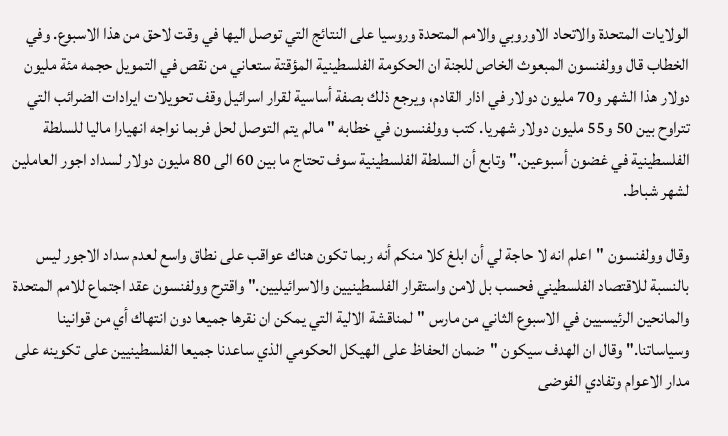الولايات المتحدة والاتحاد الاوروبي والامم المتحدة وروسيا على النتائج التي توصل اليها في وقت لاحق من هذا الاسبوع. وفي الخطاب قال وولفنسون المبعوث الخاص للجنة ان الحكومة الفلسطينية المؤقتة ستعاني من نقص في التمويل حجمه مئة مليون دولار هذا الشهر و70 مليون دولار في اذار القادم، ويرجع ذلك بصفة أساسية لقرار اسرائيل وقف تحويلات ايرادات الضرائب التي تتراوح بين 50 و55 مليون دولار شهريا. كتب وولفنسون في خطابه "مالم يتم التوصل لحل فربما نواجه انهيارا ماليا للسلطة الفلسطينية في غضون أسبوعين." وتابع أن السلطة الفلسطينية سوف تحتاج ما بين 60 الى 80 مليون دولار لسداد اجور العاملين لشهر شباط.

وقال وولفنسون "اعلم انه لا حاجة لي أن ابلغ كلا منكم أنه ربما تكون هناك عواقب على نطاق واسع لعدم سداد الاجور ليس بالنسبة للاقتصاد الفلسطيني فحسب بل لامن واستقرار الفلسطينيين والاسرائيليين." واقترح وولفنسون عقد اجتماع للامم المتحدة والمانحين الرئيسيين في الاسبوع الثاني من مارس "لمناقشة الالية التي يمكن ان نقرها جميعا دون انتهاك أي من قوانينا وسياساتنا." وقال ان الهدف سيكون "ضمان الحفاظ على الهيكل الحكومي الذي ساعدنا جميعا الفلسطينيين على تكوينه على مدار الاعوام وتفادي الفوضى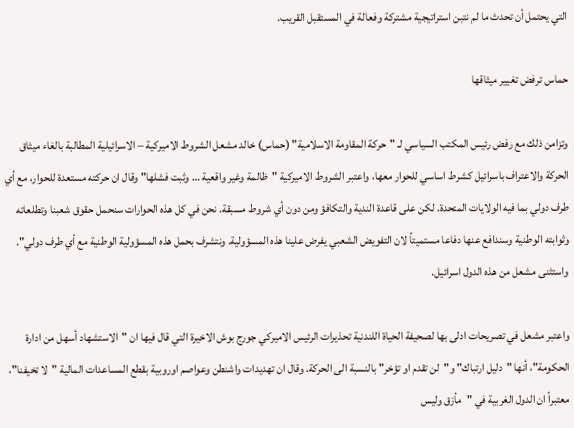التي يحتمل أن تحدث ما لم نتبن استراتيجية مشتركة وفعالة في المستقبل القريب.

حماس ترفض تغيير ميثاقها

وتزامن ذلك مع رفض رئيس المكتب السياسي لـ "حركة المقاومة الاسلامية" (حماس) خالد مشعل الشروط الاميركية – الاسرائيلية المطالبة بالغاء ميثاق الحركة والاعتراف باسرائيل كشرط اساسي للحوار معها، واعتبر الشروط الاميركية "ظالمة وغير واقعية … وثبت فشلها" وقال ان حركته مستعدة للحوار، مع أي طرف دولي بما فيه الولايات المتحدة. لكن على قاعدة الندية والتكافؤ ومن دون أي شروط مسبقة. نحن في كل هذه الحوارات سنحمل حقوق شعبنا وتطلعاته وثوابته الوطنية وسندافع عنها دفاعا مستميتاً لان التفويض الشعبي يفرض علينا هذه المسؤولية. ونتشرف بحمل هذه المسؤولية الوطنية مع أي طرف دولي". واستثنى مشعل من هذه الدول اسرائيل.

واعتبر مشعل في تصريحات ادلى بها لصحيفة الحياة اللندنية تحذيرات الرئيس الاميركي جورج بوش الاخيرة التي قال فيها ان "الاستشهاد أسهل من ادارة الحكومة"، أنها "دليل ارتباك" و"لن تقدم او تؤخر" بالنسبة الى الحركة. وقال ان تهديدات واشنطن وعواصم اوروبية بقطع المساعدات المالية "لا تخيفنا"، معتبراً ان الدول الغربية في "مأزق وليس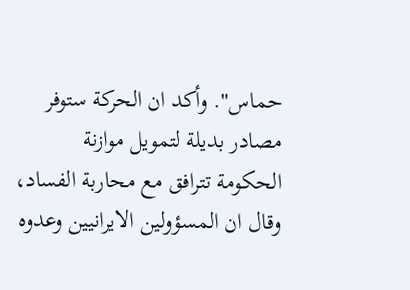حماس". وأكد ان الحركة ستوفر مصادر بديلة لتمويل موازنة الحكومة تترافق مع محاربة الفساد، وقال ان المسؤولين الايرانيين وعدوه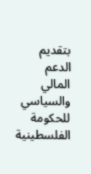بتقديم الدعم المالي والسياسي للحكومة الفلسطينية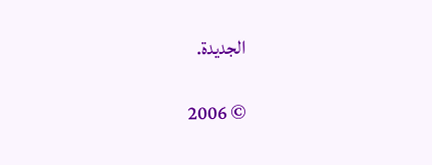الجديدة.

© 2006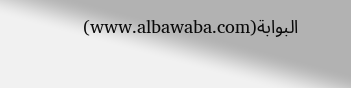البوابة(www.albawaba.com)